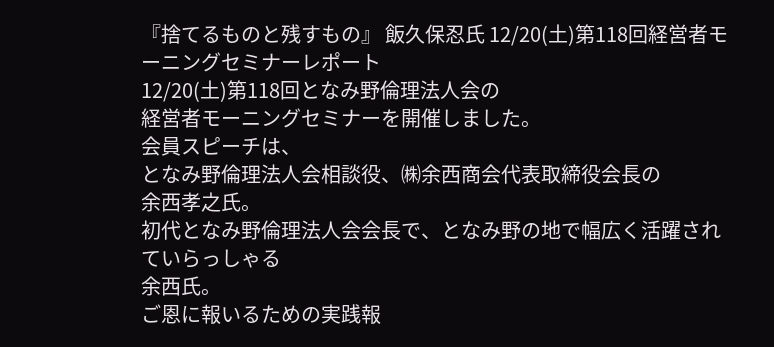『捨てるものと残すもの』 飯久保忍氏 12/20(土)第118回経営者モーニングセミナーレポート
12/20(土)第118回となみ野倫理法人会の
経営者モーニングセミナーを開催しました。
会員スピーチは、
となみ野倫理法人会相談役、㈱余西商会代表取締役会長の
余西孝之氏。
初代となみ野倫理法人会会長で、となみ野の地で幅広く活躍されていらっしゃる
余西氏。
ご恩に報いるための実践報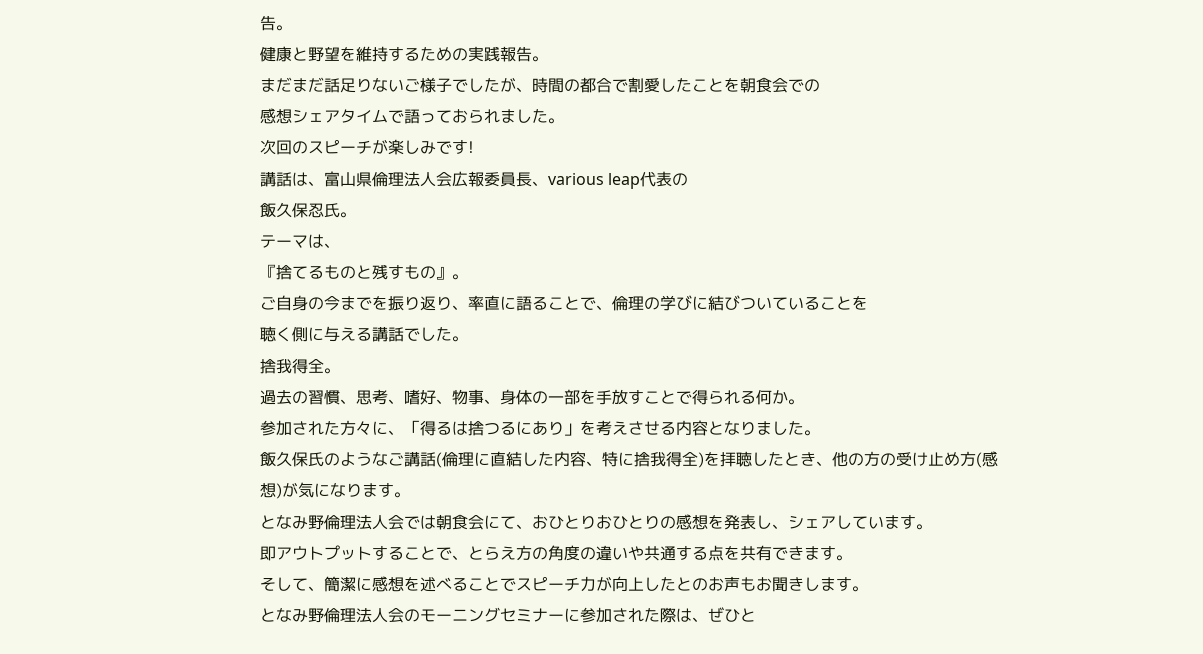告。
健康と野望を維持するための実践報告。
まだまだ話足りないご様子でしたが、時間の都合で割愛したことを朝食会での
感想シェアタイムで語っておられました。
次回のスピーチが楽しみです!
講話は、富山県倫理法人会広報委員長、various leap代表の
飯久保忍氏。
テーマは、
『捨てるものと残すもの』。
ご自身の今までを振り返り、率直に語ることで、倫理の学びに結びついていることを
聴く側に与える講話でした。
捨我得全。
過去の習慣、思考、嗜好、物事、身体の一部を手放すことで得られる何か。
参加された方々に、「得るは捨つるにあり」を考えさせる内容となりました。
飯久保氏のようなご講話(倫理に直結した内容、特に捨我得全)を拝聴したとき、他の方の受け止め方(感想)が気になります。
となみ野倫理法人会では朝食会にて、おひとりおひとりの感想を発表し、シェアしています。
即アウトプットすることで、とらえ方の角度の違いや共通する点を共有できます。
そして、簡潔に感想を述べることでスピーチ力が向上したとのお声もお聞きします。
となみ野倫理法人会のモーニングセミナーに参加された際は、ぜひと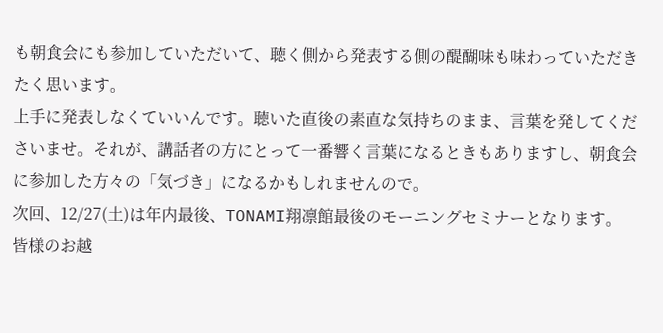も朝食会にも参加していただいて、聴く側から発表する側の醍醐味も味わっていただきたく思います。
上手に発表しなくていいんです。聴いた直後の素直な気持ちのまま、言葉を発してくださいませ。それが、講話者の方にとって一番響く言葉になるときもありますし、朝食会に参加した方々の「気づき」になるかもしれませんので。
次回、12/27(土)は年内最後、TONAMI翔凛館最後のモーニングセミナーとなります。
皆様のお越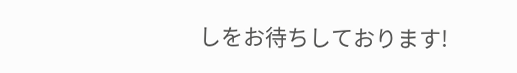しをお待ちしております!